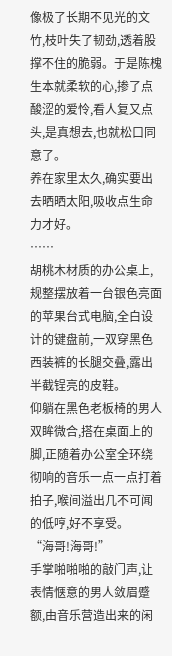像极了长期不见光的文竹,枝叶失了韧劲,透着股撑不住的脆弱。于是陈槐生本就柔软的心,掺了点酸涩的爱怜,看人复又点头,是真想去,也就松口同意了。
养在家里太久,确实要出去晒晒太阳,吸收点生命力才好。
……
胡桃木材质的办公桌上,规整摆放着一台银色亮面的苹果台式电脑,全白设计的键盘前,一双穿黑色西装裤的长腿交叠,露出半截锃亮的皮鞋。
仰躺在黑色老板椅的男人双眸微合,搭在桌面上的脚,正随着办公室全环绕彻响的音乐一点一点打着拍子,喉间溢出几不可闻的低哼,好不享受。
“海哥!海哥!”
手掌啪啪啪的敲门声,让表情惬意的男人敛眉蹙额,由音乐营造出来的闲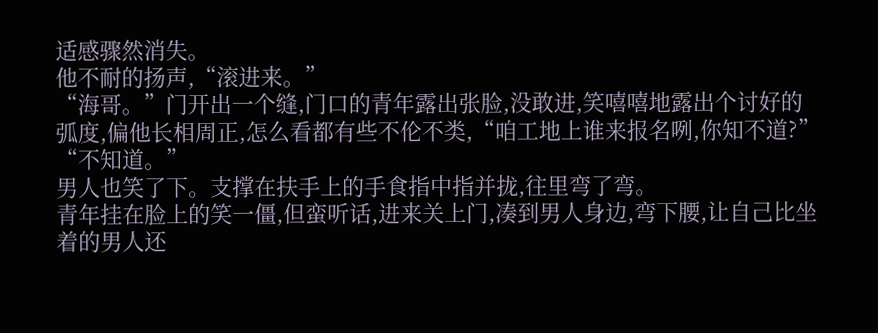适感骤然消失。
他不耐的扬声,“滚进来。”
“海哥。”门开出一个缝,门口的青年露出张脸,没敢进,笑嘻嘻地露出个讨好的弧度,偏他长相周正,怎么看都有些不伦不类,“咱工地上谁来报名咧,你知不道?”
“不知道。”
男人也笑了下。支撑在扶手上的手食指中指并拢,往里弯了弯。
青年挂在脸上的笑一僵,但蛮听话,进来关上门,凑到男人身边,弯下腰,让自己比坐着的男人还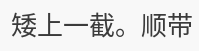矮上一截。顺带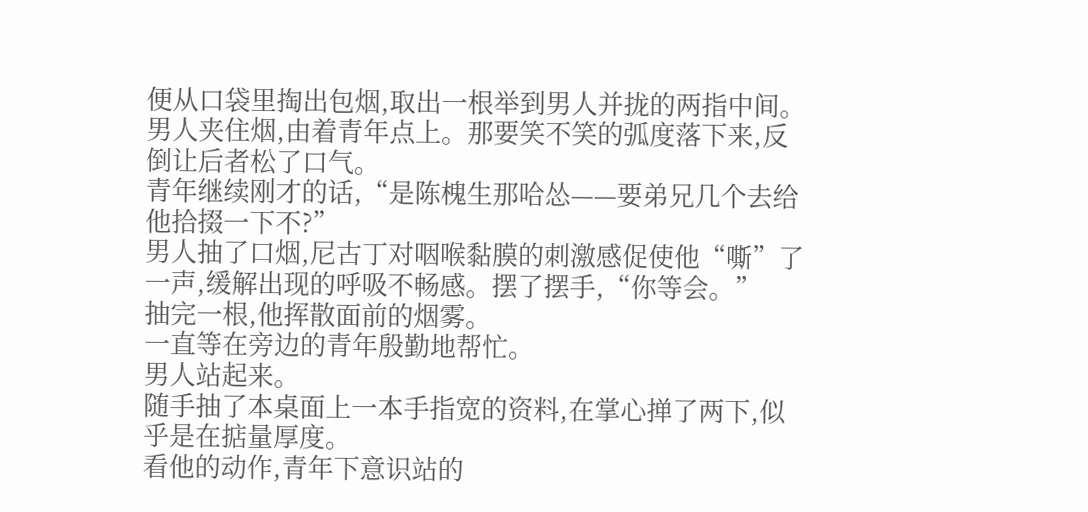便从口袋里掏出包烟,取出一根举到男人并拢的两指中间。
男人夹住烟,由着青年点上。那要笑不笑的弧度落下来,反倒让后者松了口气。
青年继续刚才的话,“是陈槐生那哈怂——要弟兄几个去给他拾掇一下不?”
男人抽了口烟,尼古丁对咽喉黏膜的刺激感促使他“嘶”了一声,缓解出现的呼吸不畅感。摆了摆手,“你等会。”
抽完一根,他挥散面前的烟雾。
一直等在旁边的青年殷勤地帮忙。
男人站起来。
随手抽了本桌面上一本手指宽的资料,在掌心掸了两下,似乎是在掂量厚度。
看他的动作,青年下意识站的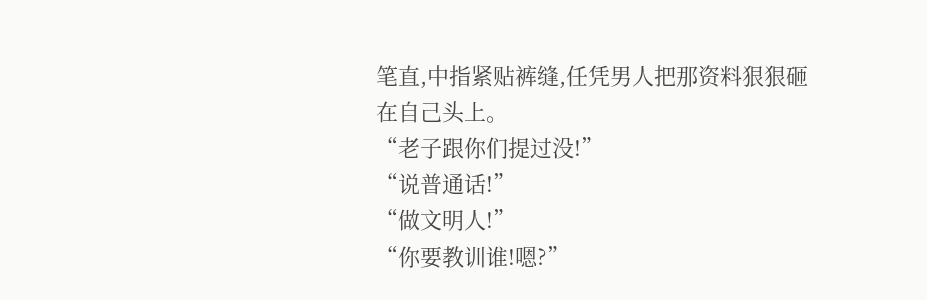笔直,中指紧贴裤缝,任凭男人把那资料狠狠砸在自己头上。
“老子跟你们提过没!”
“说普通话!”
“做文明人!”
“你要教训谁!嗯?”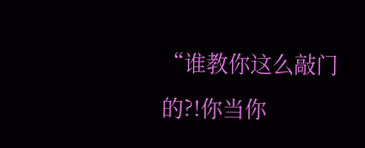“谁教你这么敲门的?!你当你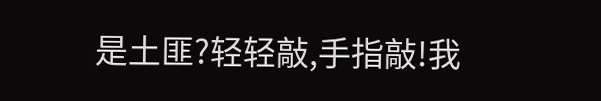是土匪?轻轻敲,手指敲!我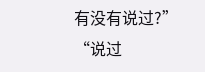有没有说过?”
“说过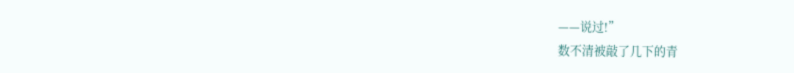——说过!”
数不清被敲了几下的青